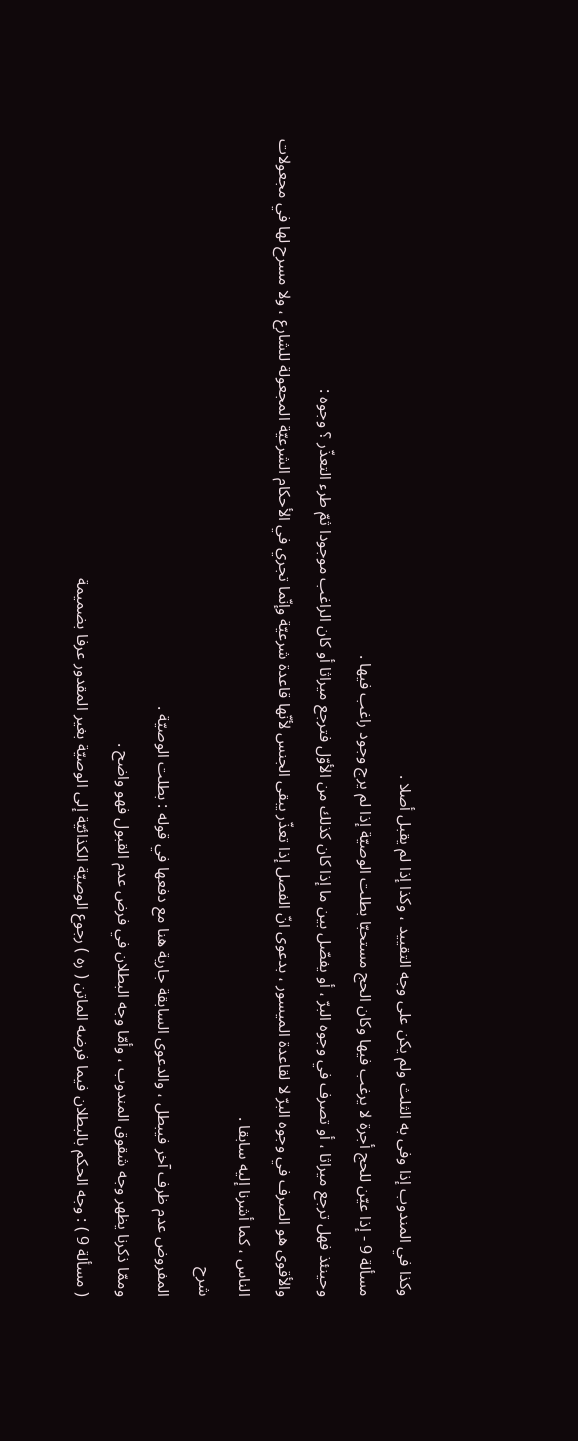وكذا في المندوب إذا وفى به الثلث ولم يكن على وجه التقييد ، وكذا إذا لم يقبل أصلا .
مسألة 9 - إذا عيّن للحج أجرة لا يرغب فيها وكان الحج مستحبّا بطلت الوصيّة إذا لم يرج وجود راغب فيها .
وحينئذ فهل ترجع ميراثا ، أو تصرف في وجوه البرّ ، أو يفصّل بين ما إذا كان كذلك من الأوّل فترجع ميراثا أو كان الراغب موجودا ثمّ طرء التعذّر ؟ وجوه :
والأقوى هو الصرف في وجوه البرّ لا لقاعدة الميسور ، بدعوى انّ الفصل إذا تعذّر يبقى الجنس لأنّها قاعدة شرعيّة وإنّما تجري في الأحكام الشرعيّة المجعولة للشارع ، ولا مسرح لها في مجعولات الناس ، كما أشرنا إليه سابقا .
شرح
المفروض عدم ظرف آخر فيبطل ، والدعوى السابقة جارية هنا مع دفعها في قوله : بطلت الوصيّة .
وممّا ذكرنا يظهر وجه شقوق المندوب ، وأمّا وجه البطلان في فرض عدم القبول فهو واضح .
( مسألة 9 ) : وجه الحكم بالبطلان فيما فرضه الماتن ( ره ) رجوع الوصيّة الكذائيّة إلى الوصيّة بغير المقدور عرفا بضميمة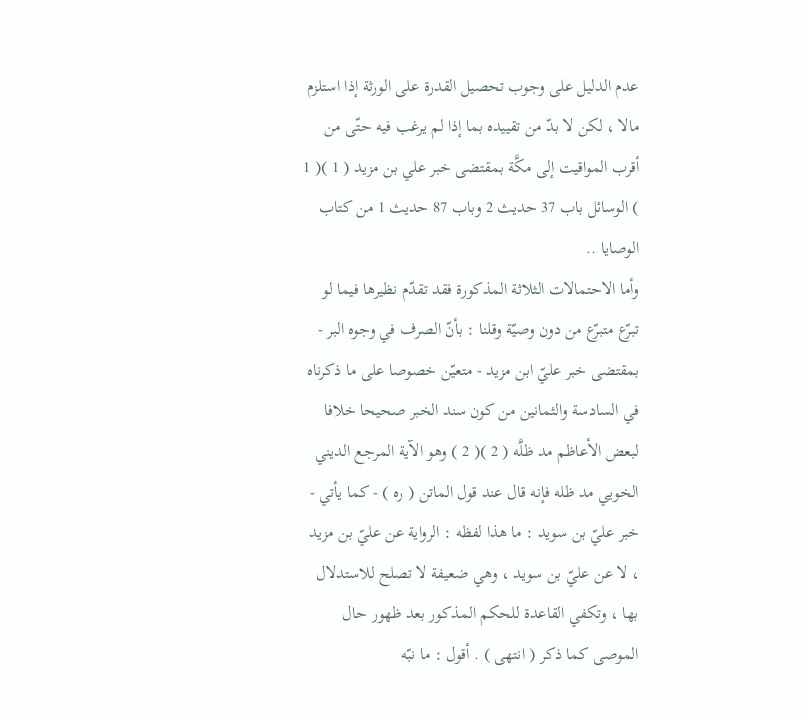عدم الدليل على وجوب تحصيل القدرة على الورثة إذا استلزم مالا ، لكن لا بدّ من تقييده بما إذا لم يرغب فيه حتّى من أقرب المواقيت إلى مكَّة بمقتضى خبر علي بن مزيد ( 1 )( 1 ) الوسائل باب 37 حديث 2 وباب 87 حديث 1 من كتاب الوصايا ..
وأما الاحتمالات الثلاثة المذكورة فقد تقدّم نظيرها فيما لو تبرّع متبرّع من دون وصيّة وقلنا : بأنّ الصرف في وجوه البر - بمقتضى خبر عليّ ابن مزيد - متعيّن خصوصا على ما ذكرناه في السادسة والثمانين من كون سند الخبر صحيحا خلافا لبعض الأعاظم مد ظلَّه ( 2 )( 2 ) وهو الآية المرجع الديني الخويي مد ظله فإنه قال عند قول الماتن ( ره ) - كما يأتي - خبر عليّ بن سويد : ما هذا لفظه : الرواية عن عليّ بن مزيد ، لا عن عليّ بن سويد ، وهي ضعيفة لا تصلح للاستدلال بها ، وتكفي القاعدة للحكم المذكور بعد ظهور حال الموصى كما ذكر ( انتهى ) . أقول : ما نبّه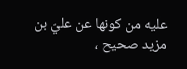عليه من كونها عن عليّ بن مزيد صحيح ،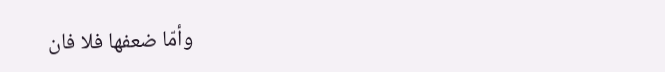وأمّا ضعفها فلا فان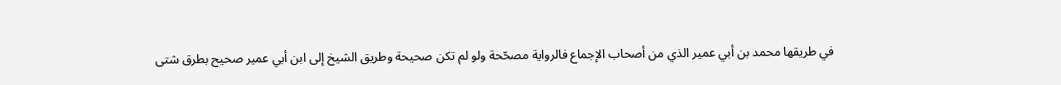في طريقها محمد بن أبي عمير الذي من أصحاب الإجماع فالرواية مصحّحة ولو لم تكن صحيحة وطريق الشيخ إلى ابن أبي عمير صحيح بطرق شتى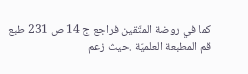كما في روضة المتّقين فراجع ج 14 ص 231 طبع قم المطبعة العلميّة .حيث زعم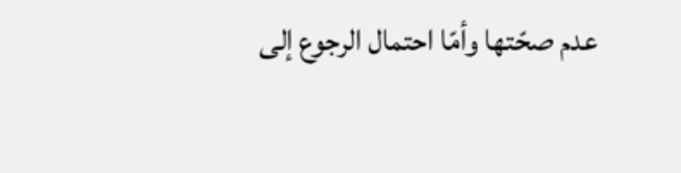عدم صحّتها وأمّا احتمال الرجوع إلى